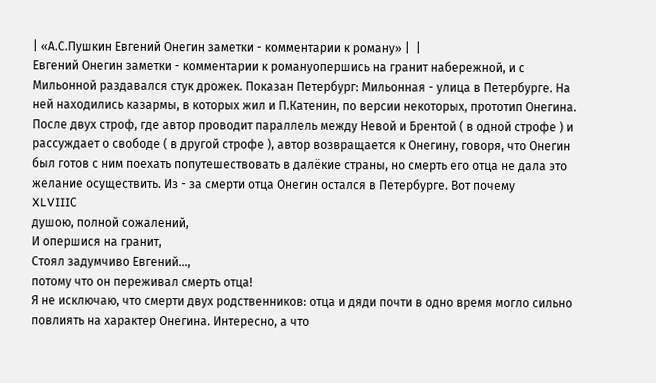| «А.С.Пушкин Евгений Онегин заметки - комментарии к роману» |  |
Евгений Онегин заметки - комментарии к романуопершись на гранит набережной, и с Мильонной раздавался стук дрожек. Показан Петербург: Мильонная - улица в Петербурге. На ней находились казармы, в которых жил и П.Катенин, по версии некоторых, прототип Онегина.
После двух строф, где автор проводит параллель между Невой и Брентой ( в одной строфе ) и рассуждает о свободе ( в другой строфе ), автор возвращается к Онегину, говоря, что Онегин был готов с ним поехать попутешествовать в далёкие страны, но смерть его отца не дала это желание осуществить. Из - за смерти отца Онегин остался в Петербурге. Вот почему
XLVIIIС
душою, полной сожалений,
И опершися на гранит,
Стоял задумчиво Евгений...,
потому что он переживал смерть отца!
Я не исключаю, что смерти двух родственников: отца и дяди почти в одно время могло сильно повлиять на характер Онегина. Интересно, а что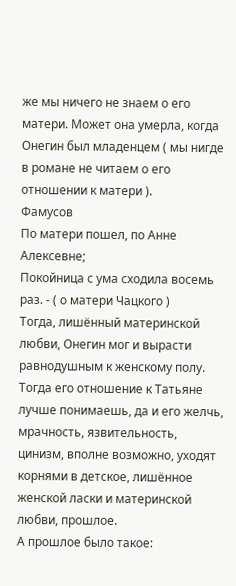же мы ничего не знаем о его матери. Может она умерла, когда Онегин был младенцем ( мы нигде в романе не читаем о его отношении к матери ).
Фамусов
По матери пошел, по Анне Алексевне;
Покойница с ума сходила восемь раз. - ( о матери Чацкого )
Тогда, лишённый материнской любви, Онегин мог и вырасти равнодушным к женскому полу. Тогда его отношение к Татьяне лучше понимаешь, да и его желчь, мрачность, язвительность, цинизм, вполне возможно, уходят корнями в детское, лишённое женской ласки и материнской любви, прошлое.
А прошлое было такое: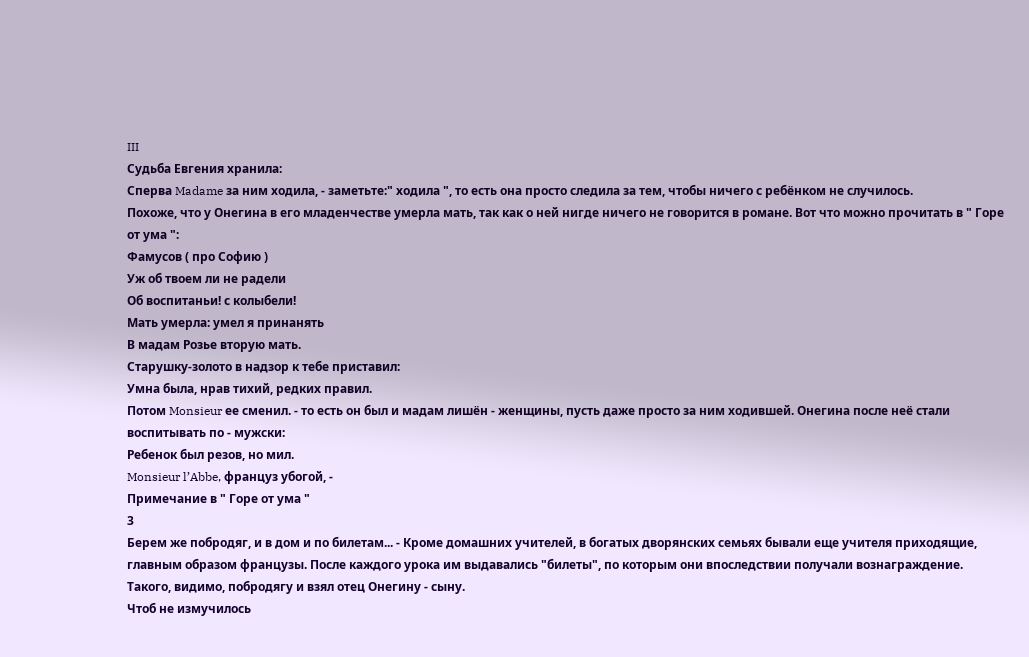III
Судьба Евгения хранила:
Сперва Madame за ним ходила, - заметьте:" ходила ", то есть она просто следила за тем, чтобы ничего с ребёнком не случилось.
Похоже, что у Онегина в его младенчестве умерла мать, так как о ней нигде ничего не говорится в романе. Вот что можно прочитать в " Горе от ума ":
Фамусов ( про Софию )
Уж об твоем ли не радели
Об воспитаньи! с колыбели!
Мать умерла: умел я принанять
В мадам Розье вторую мать.
Старушку-золото в надзор к тебе приставил:
Умна была, нрав тихий, редких правил.
Потом Monsieur ее сменил. - то есть он был и мадам лишён - женщины, пусть даже просто за ним ходившей. Онегина после неё стали воспитывать по - мужски:
Ребенок был резов, но мил.
Monsieur l’Abbe, француз убогой, -
Примечание в " Горе от ума "
3
Берем же побродяг, и в дом и по билетам... - Кроме домашних учителей, в богатых дворянских семьях бывали еще учителя приходящие, главным образом французы. После каждого урока им выдавались "билеты", по которым они впоследствии получали вознаграждение.
Такого, видимо, побродягу и взял отец Онегину - сыну.
Чтоб не измучилось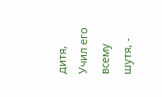дитя,
Учил его всему шутя, -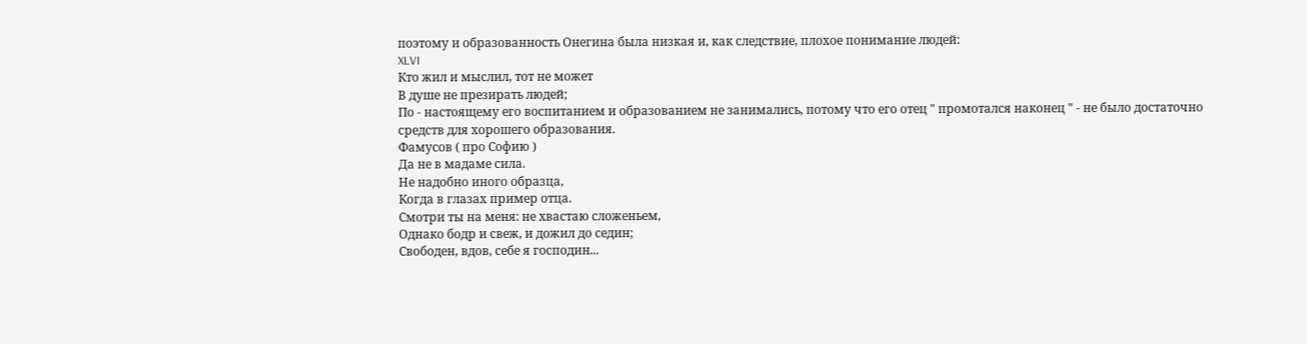поэтому и образованность Онегина была низкая и, как следствие, плохое понимание людей:
XLVI
Кто жил и мыслил, тот не может
В душе не презирать людей;
По - настоящему его воспитанием и образованием не занимались, потому что его отец " промотался наконец " - не было достаточно средств для хорошего образования.
Фамусов ( про Софию )
Да не в мадаме сила.
Не надобно иного образца,
Когда в глазах пример отца.
Смотри ты на меня: не хвастаю сложеньем,
Однако бодр и свеж, и дожил до седин;
Свободен, вдов, себе я господин...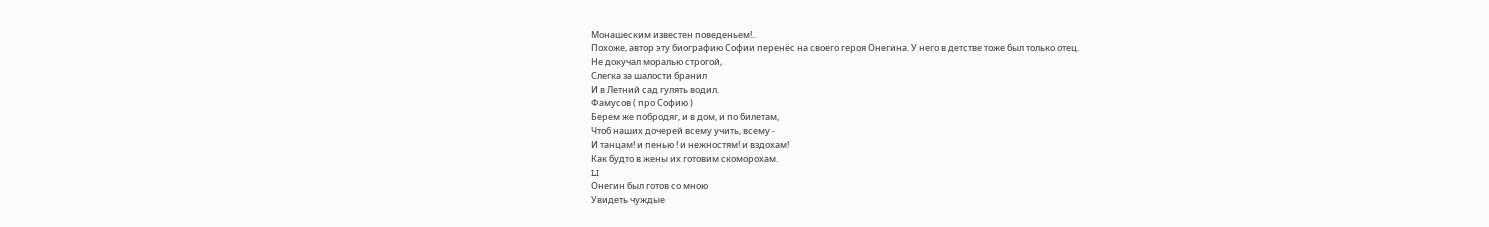Монашеским известен поведеньем!..
Похоже, автор эту биографию Софии перенёс на своего героя Онегина. У него в детстве тоже был только отец.
Не докучал моралью строгой,
Слегка за шалости бранил
И в Летний сад гулять водил.
Фамусов ( про Софию )
Берем же побродяг, и в дом, и по билетам,
Чтоб наших дочерей всему учить, всему -
И танцам! и пенью ! и нежностям! и вздохам!
Как будто в жены их готовим скоморохам.
LI
Онегин был готов со мною
Увидеть чуждые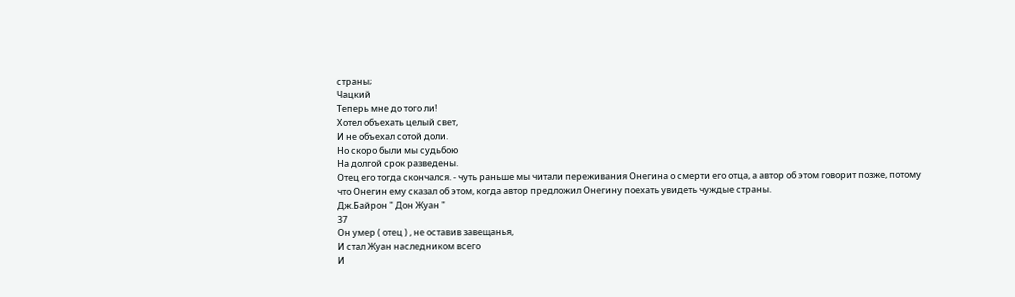страны;
Чацкий
Теперь мне до того ли!
Хотел объехать целый свет,
И не объехал сотой доли.
Но скоро были мы судьбою
На долгой срок разведены.
Отец его тогда скончался. - чуть раньше мы читали переживания Онегина о смерти его отца, а автор об этом говорит позже, потому что Онегин ему сказал об этом, когда автор предложил Онегину поехать увидеть чуждые страны.
Дж.Байрон " Дон Жуан "
37
Он умер ( отец ) , не оставив завещанья,
И стал Жуан наследником всего
И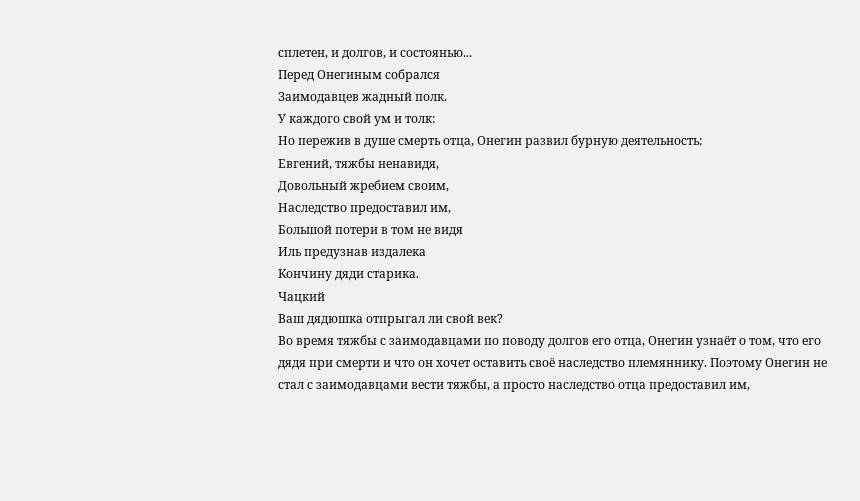сплетен, и долгов, и состоянью...
Перед Онегиным собрался
Заимодавцев жадный полк.
У каждого свой ум и толк:
Но пережив в душе смерть отца, Онегин развил бурную деятельность:
Евгений, тяжбы ненавидя,
Довольный жребием своим,
Наследство предоставил им,
Большой потери в том не видя
Иль предузнав издалека
Кончину дяди старика.
Чацкий
Ваш дядюшка отпрыгал ли свой век?
Во время тяжбы с заимодавцами по поводу долгов его отца, Онегин узнаёт о том, что его дядя при смерти и что он хочет оставить своё наследство племяннику. Поэтому Онегин не стал с заимодавцами вести тяжбы, а просто наследство отца предоставил им,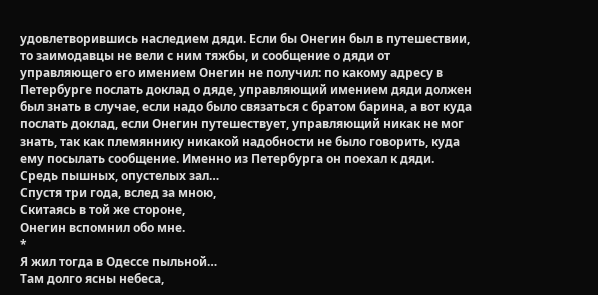удовлетворившись наследием дяди. Если бы Онегин был в путешествии, то заимодавцы не вели с ним тяжбы, и сообщение о дяди от управляющего его имением Онегин не получил: по какому адресу в Петербурге послать доклад о дяде, управляющий имением дяди должен был знать в случае, если надо было связаться с братом барина, а вот куда послать доклад, если Онегин путешествует, управляющий никак не мог знать, так как племяннику никакой надобности не было говорить, куда ему посылать сообщение. Именно из Петербурга он поехал к дяди.
Средь пышных, опустелых зал…
Спустя три года, вслед за мною,
Скитаясь в той же стороне,
Онегин вспомнил обо мне.
*
Я жил тогда в Одессе пыльной…
Там долго ясны небеса,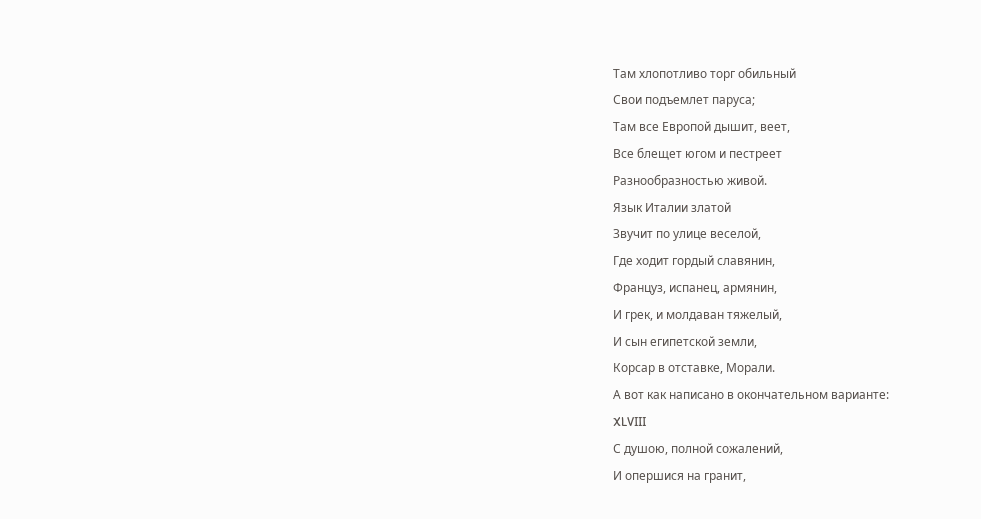Там хлопотливо торг обильный
Свои подъемлет паруса;
Там все Европой дышит, веет,
Все блещет югом и пестреет
Разнообразностью живой.
Язык Италии златой
Звучит по улице веселой,
Где ходит гордый славянин,
Француз, испанец, армянин,
И грек, и молдаван тяжелый,
И сын египетской земли,
Корсар в отставке, Морали.
А вот как написано в окончательном варианте:
XLVIII
С душою, полной сожалений,
И опершися на гранит,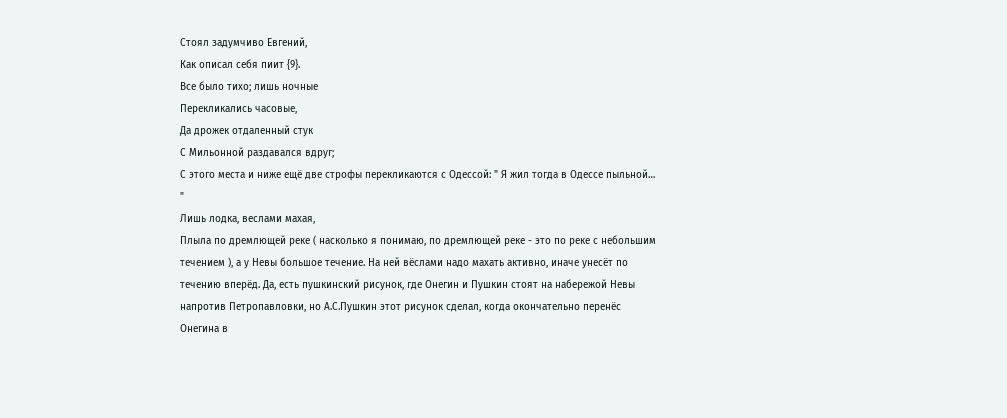Стоял задумчиво Евгений,
Как описал себя пиит {9}.
Все было тихо; лишь ночные
Перекликались часовые,
Да дрожек отдаленный стук
С Мильонной раздавался вдруг;
С этого места и ниже ещё две строфы перекликаются с Одессой: " Я жил тогда в Одессе пыльной… "
Лишь лодка, веслами махая,
Плыла по дремлющей реке ( насколько я понимаю, по дремлющей реке - это по реке с небольшим течением ), а у Невы большое течение. На ней вёслами надо махать активно, иначе унесёт по течению вперёд. Да, есть пушкинский рисунок, где Онегин и Пушкин стоят на набережой Невы напротив Петропавловки, но А.С.Пушкин этот рисунок сделал, когда окончательно перенёс Онегина в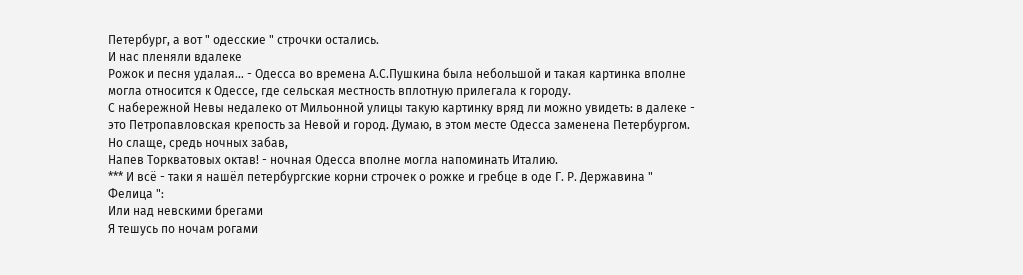Петербург, а вот " одесские " строчки остались.
И нас пленяли вдалеке
Рожок и песня удалая… - Одесса во времена А.С.Пушкина была небольшой и такая картинка вполне могла относится к Одессе, где сельская местность вплотную прилегала к городу.
С набережной Невы недалеко от Мильонной улицы такую картинку вряд ли можно увидеть: в далеке - это Петропавловская крепость за Невой и город. Думаю, в этом месте Одесса заменена Петербургом.
Но слаще, средь ночных забав,
Напев Торкватовых октав! - ночная Одесса вполне могла напоминать Италию.
*** И всё - таки я нашёл петербургские корни строчек о рожке и гребце в оде Г. Р. Державина " Фелица ":
Или над невскими брегами
Я тешусь по ночам рогами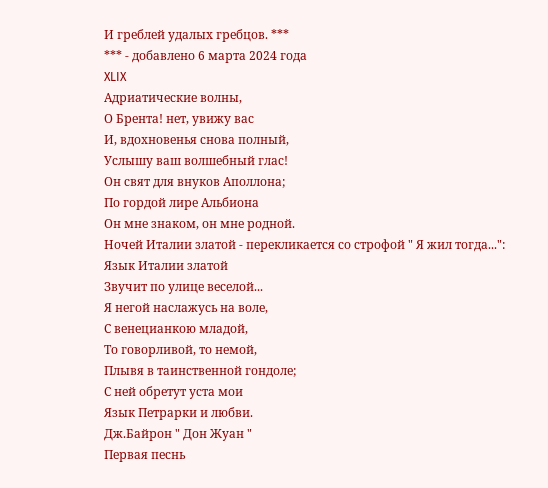И греблей удалых гребцов. ***
*** - добавлено 6 марта 2024 года
XLIX
Адриатические волны,
О Брента! нет, увижу вас
И, вдохновенья снова полный,
Услышу ваш волшебный глас!
Он свят для внуков Аполлона;
По гордой лире Альбиона
Он мне знаком, он мне родной.
Ночей Италии златой - перекликается со строфой " Я жил тогда...":
Язык Италии златой
Звучит по улице веселой...
Я негой наслажусь на воле,
С венецианкою младой,
То говорливой, то немой,
Плывя в таинственной гондоле;
С ней обретут уста мои
Язык Петрарки и любви.
Дж.Байрон " Дон Жуан "
Первая песнь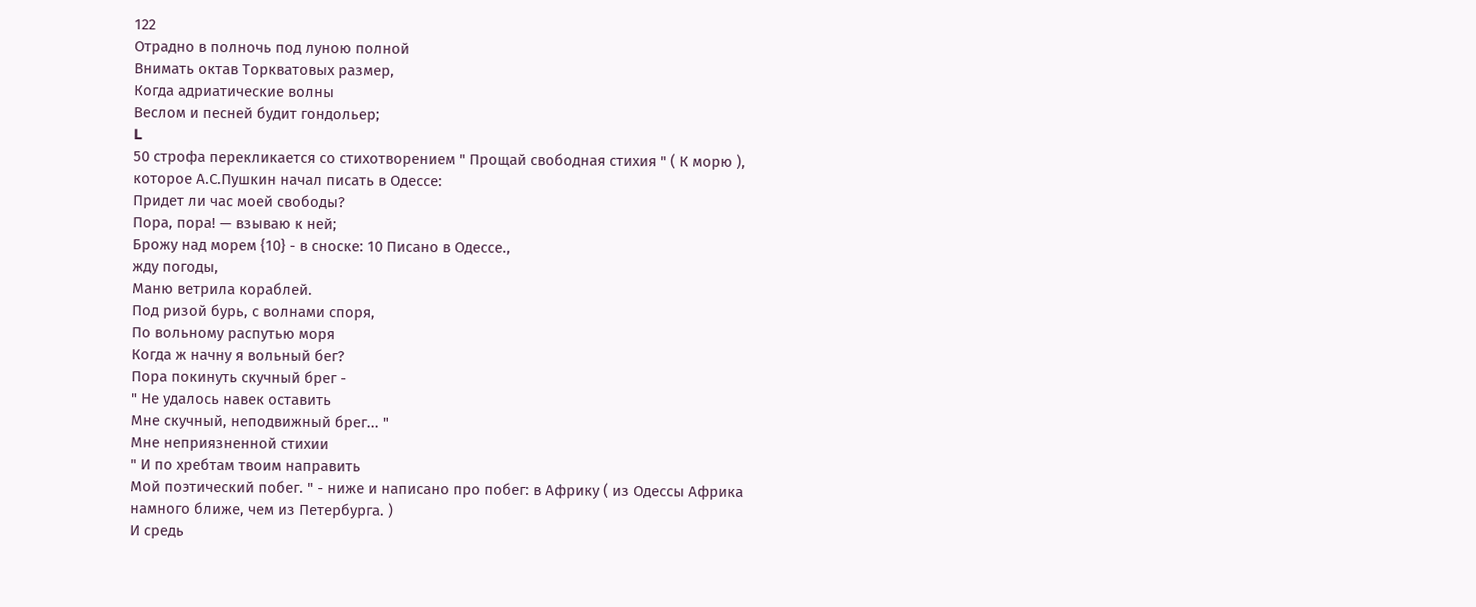122
Отрадно в полночь под луною полной
Внимать октав Торкватовых размер,
Когда адриатические волны
Веслом и песней будит гондольер;
L
50 строфа перекликается со стихотворением " Прощай свободная стихия " ( К морю ), которое А.С.Пушкин начал писать в Одессе:
Придет ли час моей свободы?
Пора, пора! — взываю к ней;
Брожу над морем {10} - в сноске: 10 Писано в Одессе.,
жду погоды,
Маню ветрила кораблей.
Под ризой бурь, с волнами споря,
По вольному распутью моря
Когда ж начну я вольный бег?
Пора покинуть скучный брег -
" Не удалось навек оставить
Мне скучный, неподвижный брег... "
Мне неприязненной стихии
" И по хребтам твоим направить
Мой поэтический побег. " - ниже и написано про побег: в Африку ( из Одессы Африка намного ближе, чем из Петербурга. )
И средь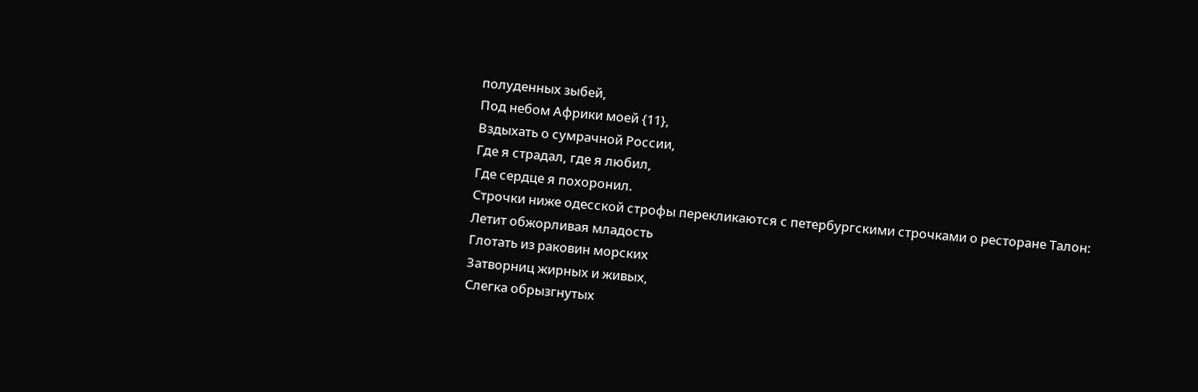полуденных зыбей,
Под небом Африки моей {11},
Вздыхать о сумрачной России,
Где я страдал, где я любил,
Где сердце я похоронил.
Строчки ниже одесской строфы перекликаются с петербургскими строчками о ресторане Талон:
Летит обжорливая младость
Глотать из раковин морских
Затворниц жирных и живых,
Слегка обрызгнутых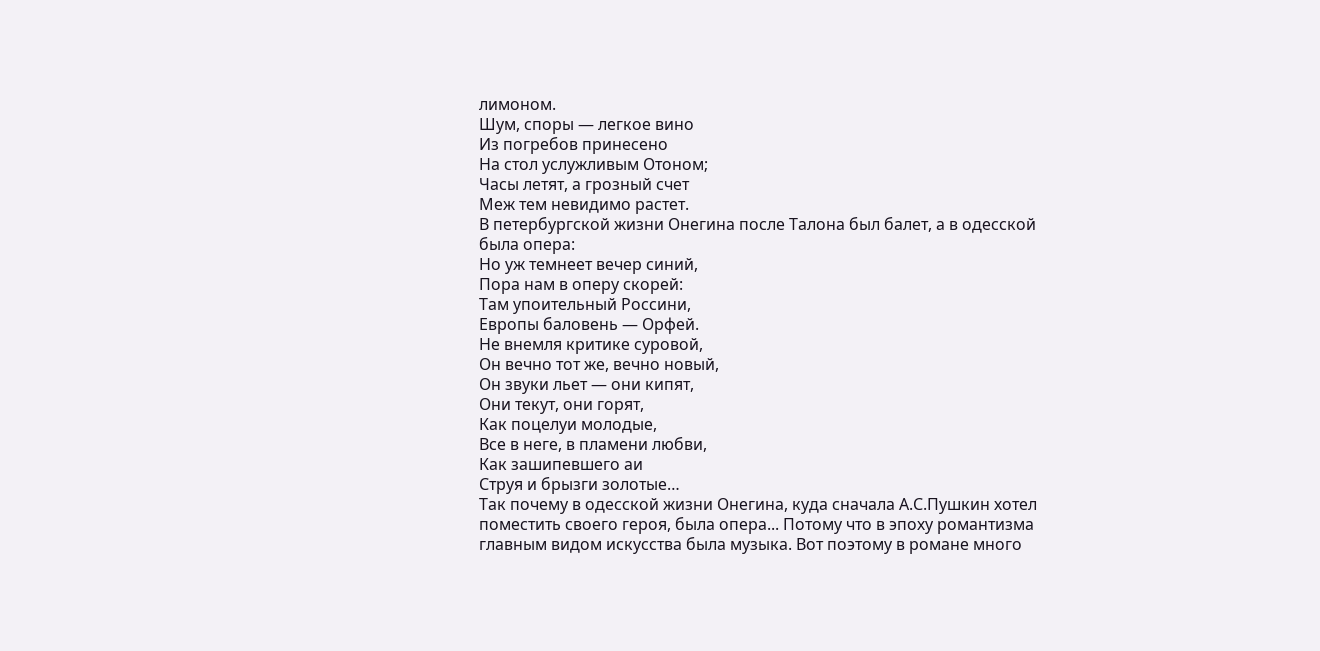лимоном.
Шум, споры — легкое вино
Из погребов принесено
На стол услужливым Отоном;
Часы летят, а грозный счет
Меж тем невидимо растет.
В петербургской жизни Онегина после Талона был балет, а в одесской была опера:
Но уж темнеет вечер синий,
Пора нам в оперу скорей:
Там упоительный Россини,
Европы баловень — Орфей.
Не внемля критике суровой,
Он вечно тот же, вечно новый,
Он звуки льет — они кипят,
Они текут, они горят,
Как поцелуи молодые,
Все в неге, в пламени любви,
Как зашипевшего аи
Струя и брызги золотые…
Так почему в одесской жизни Онегина, куда сначала А.С.Пушкин хотел поместить своего героя, была опера... Потому что в эпоху романтизма главным видом искусства была музыка. Вот поэтому в романе много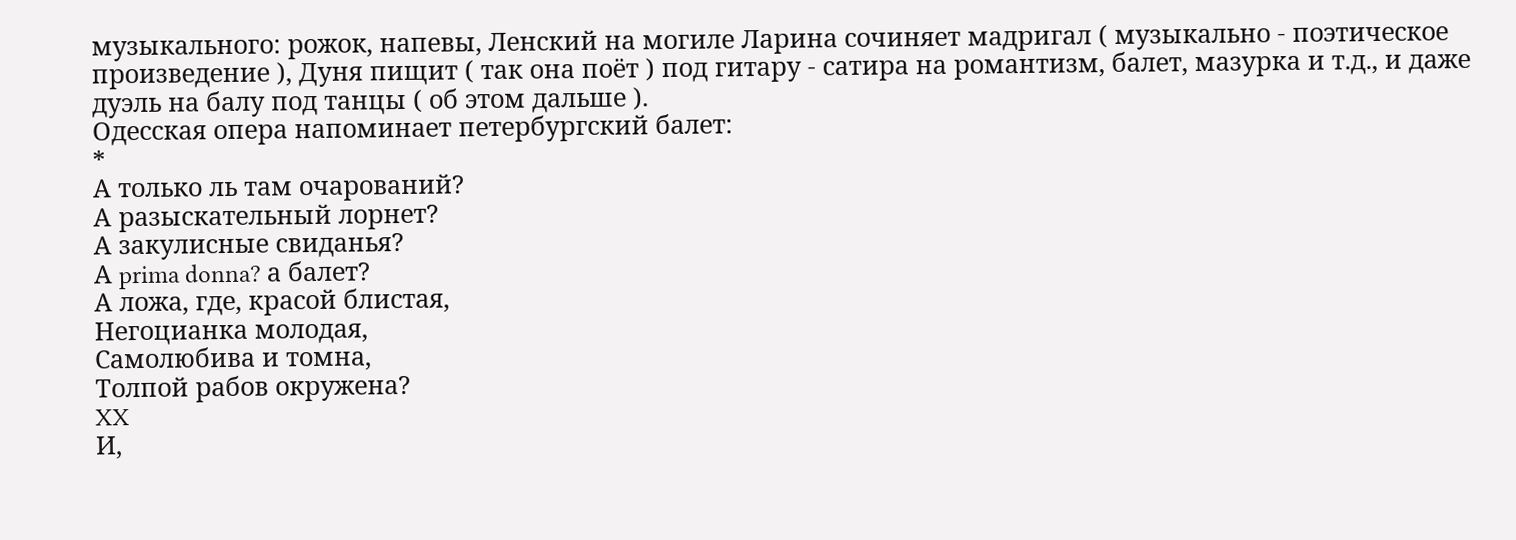музыкального: рожок, напевы, Ленский на могиле Ларина сочиняет мадригал ( музыкально - поэтическое произведение ), Дуня пищит ( так она поёт ) под гитару - сатира на романтизм, балет, мазурка и т.д., и даже дуэль на балу под танцы ( об этом дальше ).
Одесская опера напоминает петербургский балет:
*
А только ль там очарований?
А разыскательный лорнет?
А закулисные свиданья?
А prima donna? а балет?
А ложа, где, красой блистая,
Негоцианка молодая,
Самолюбива и томна,
Толпой рабов окружена?
XX
И,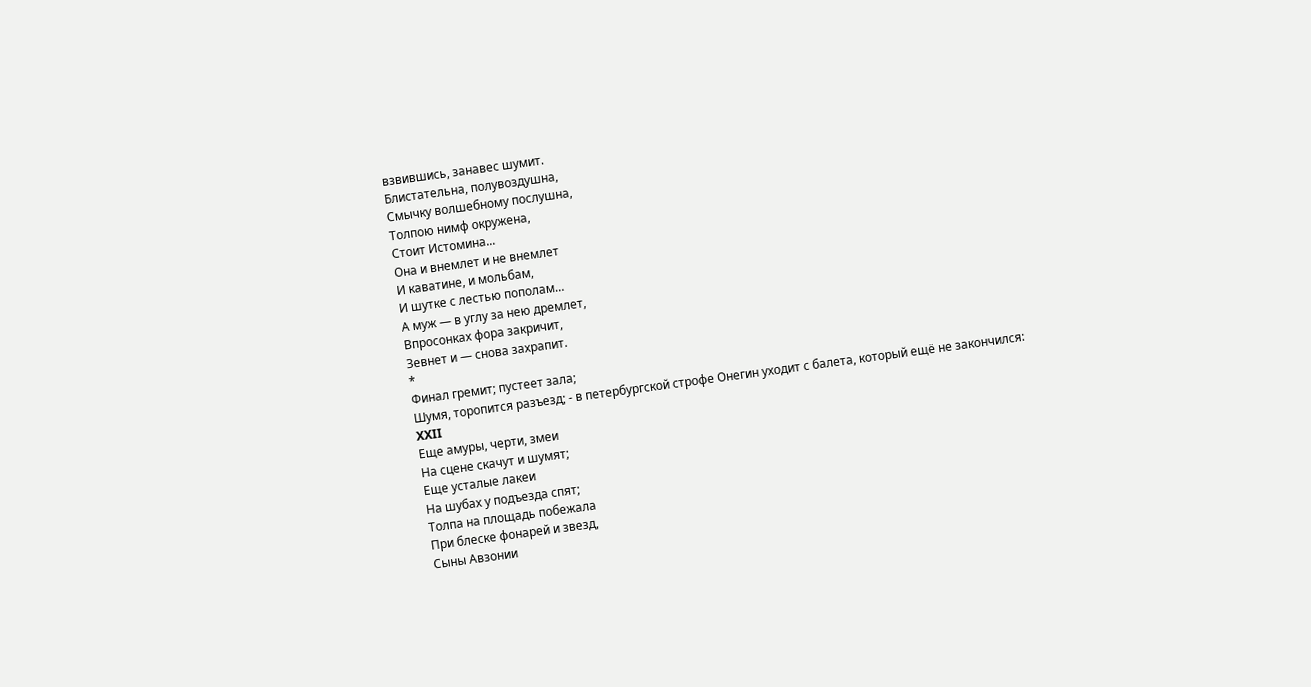взвившись, занавес шумит.
Блистательна, полувоздушна,
Смычку волшебному послушна,
Толпою нимф окружена,
Стоит Истомина...
Она и внемлет и не внемлет
И каватине, и мольбам,
И шутке с лестью пополам…
А муж — в углу за нею дремлет,
Впросонках фора закричит,
Зевнет и — снова захрапит.
*
Финал гремит; пустеет зала;
Шумя, торопится разъезд; - в петербургской строфе Онегин уходит с балета, который ещё не закончился:
XXII
Еще амуры, черти, змеи
На сцене скачут и шумят;
Еще усталые лакеи
На шубах у подъезда спят;
Толпа на площадь побежала
При блеске фонарей и звезд,
Сыны Авзонии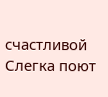счастливой
Слегка поют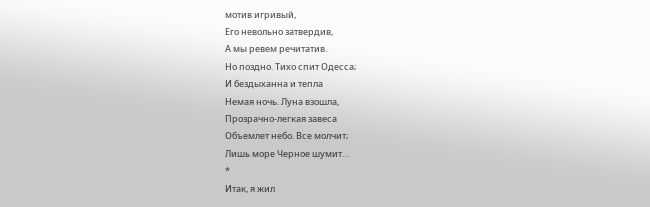мотив игривый,
Его невольно затвердив,
А мы ревем речитатив.
Но поздно. Тихо спит Одесса;
И бездыханна и тепла
Немая ночь. Луна взошла,
Прозрачно-легкая завеса
Объемлет небо. Все молчит;
Лишь море Черное шумит…
*
Итак, я жил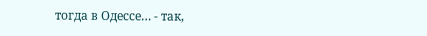тогда в Одессе… - так,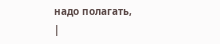надо полагать,
|